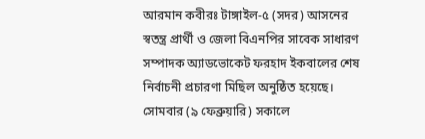আরমান কবীরঃ টাঙ্গাইল-৫ (সদর) আসনের স্বতন্ত্র প্রার্থী ও জেলা বিএনপির সাবেক সাধারণ সম্পাদক অ্যাডভোকেট ফরহাদ ইকবালের শেষ নির্বাচনী প্রচারণা মিছিল অনুষ্ঠিত হয়েছে।
সোমবার (৯ ফেব্রুয়ারি) সকালে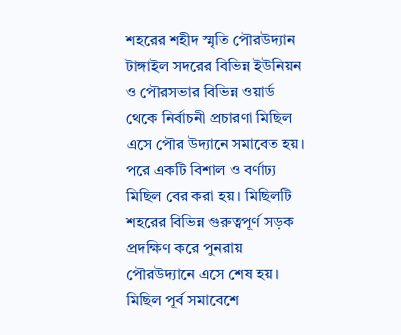শহরের শহীদ স্মৃতি পৌরউদ্যান টাঙ্গাইল সদরের বিভিন্ন ইউনিয়ন ও পৌরসভার বিভিন্ন ওয়ার্ড থেকে নির্বাচনী প্রচারণা মিছিল এসে পৌর উদ্যানে সমাবেত হয়।
পরে একটি বিশাল ও বর্ণাঢ্য মিছিল বের করা হয়। মিছিলটি শহরের বিভিন্ন গুরুত্বপূর্ণ সড়ক প্রদক্ষিণ করে পুনরায় পৌরউদ্যানে এসে শেষ হয়।
মিছিল পূর্ব সমাবেশে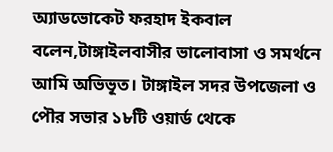অ্যাডভোকেট ফরহাদ ইকবাল বলেন,টাঙ্গাইলবাসীর ভালোবাসা ও সমর্থনে আমি অভিভূত। টাঙ্গাইল সদর উপজেলা ও পৌর সভার ১৮টি ওয়ার্ড থেকে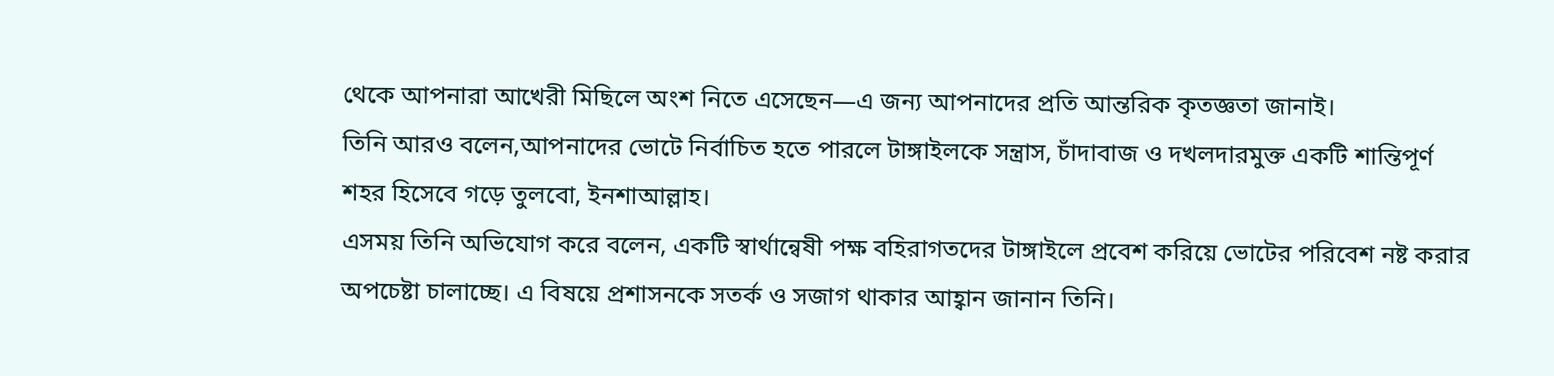থেকে আপনারা আখেরী মিছিলে অংশ নিতে এসেছেন—এ জন্য আপনাদের প্রতি আন্তরিক কৃতজ্ঞতা জানাই।
তিনি আরও বলেন,আপনাদের ভোটে নির্বাচিত হতে পারলে টাঙ্গাইলকে সন্ত্রাস, চাঁদাবাজ ও দখলদারমুক্ত একটি শান্তিপূর্ণ শহর হিসেবে গড়ে তুলবো, ইনশাআল্লাহ।
এসময় তিনি অভিযোগ করে বলেন, একটি স্বার্থান্বেষী পক্ষ বহিরাগতদের টাঙ্গাইলে প্রবেশ করিয়ে ভোটের পরিবেশ নষ্ট করার অপচেষ্টা চালাচ্ছে। এ বিষয়ে প্রশাসনকে সতর্ক ও সজাগ থাকার আহ্বান জানান তিনি।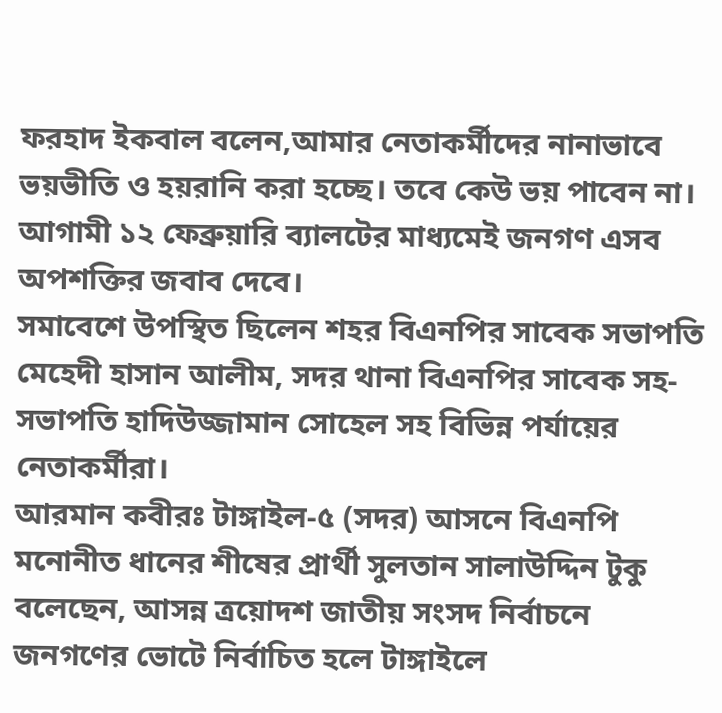ফরহাদ ইকবাল বলেন,আমার নেতাকর্মীদের নানাভাবে ভয়ভীতি ও হয়রানি করা হচ্ছে। তবে কেউ ভয় পাবেন না। আগামী ১২ ফেব্রুয়ারি ব্যালটের মাধ্যমেই জনগণ এসব অপশক্তির জবাব দেবে।
সমাবেশে উপস্থিত ছিলেন শহর বিএনপির সাবেক সভাপতি মেহেদী হাসান আলীম, সদর থানা বিএনপির সাবেক সহ-সভাপতি হাদিউজ্জামান সোহেল সহ বিভিন্ন পর্যায়ের নেতাকর্মীরা।
আরমান কবীরঃ টাঙ্গাইল-৫ (সদর) আসনে বিএনপি মনোনীত ধানের শীষের প্রার্থী সুলতান সালাউদ্দিন টুকু বলেছেন, আসন্ন ত্রয়োদশ জাতীয় সংসদ নির্বাচনে জনগণের ভোটে নির্বাচিত হলে টাঙ্গাইলে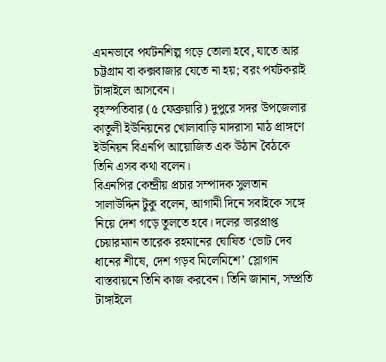এমনভাবে পর্যটনশিল্প গড়ে তোলা হবে, যাতে আর চট্টগ্রাম বা কক্সবাজার যেতে না হয়; বরং পর্যটকরাই টাঙ্গাইলে আসবেন।
বৃহস্পতিবার (৫ ফেব্রুয়ারি) দুপুরে সদর উপজেলার কাতুলী ইউনিয়নের খোলাবাড়ি মাদরাসা মাঠ প্রাঙ্গণে ইউনিয়ন বিএনপি আয়োজিত এক উঠান বৈঠকে তিনি এসব কথা বলেন।
বিএনপির কেন্দ্রীয় প্রচার সম্পাদক সুলতান সালাউদ্দিন টুকু বলেন, আগামী দিনে সবাইকে সঙ্গে নিয়ে দেশ গড়ে তুলতে হবে। দলের ভারপ্রাপ্ত চেয়ারম্যান তারেক রহমানের ঘোষিত ‘ভোট দেব ধানের শীষে, দেশ গড়ব মিলেমিশে’ স্লোগান বাস্তবায়নে তিনি কাজ করবেন। তিনি জানান, সম্প্রতি টাঙ্গাইলে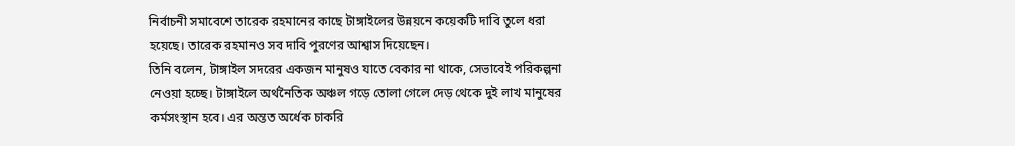নির্বাচনী সমাবেশে তারেক রহমানের কাছে টাঙ্গাইলের উন্নয়নে কয়েকটি দাবি তুলে ধরা হয়েছে। তারেক রহমানও সব দাবি পুরণের আশ্বাস দিয়েছেন।
তিনি বলেন, টাঙ্গাইল সদরের একজন মানুষও যাতে বেকার না থাকে, সেভাবেই পরিকল্পনা নেওয়া হচ্ছে। টাঙ্গাইলে অর্থনৈতিক অঞ্চল গড়ে তোলা গেলে দেড় থেকে দুই লাখ মানুষের কর্মসংস্থান হবে। এর অন্তত অর্ধেক চাকরি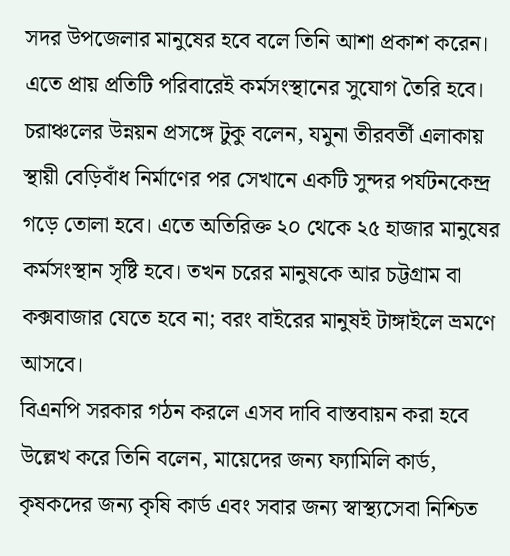সদর উপজেলার মানুষের হবে বলে তিনি আশা প্রকাশ করেন। এতে প্রায় প্রতিটি পরিবারেই কর্মসংস্থানের সুযোগ তৈরি হবে।
চরাঞ্চলের উন্নয়ন প্রসঙ্গে টুকু বলেন, যমুনা তীরবর্তী এলাকায় স্থায়ী বেড়িবাঁধ নির্মাণের পর সেখানে একটি সুন্দর পর্যটনকেন্দ্র গড়ে তোলা হবে। এতে অতিরিক্ত ২০ থেকে ২৫ হাজার মানুষের কর্মসংস্থান সৃষ্টি হবে। তখন চরের মানুষকে আর চট্টগ্রাম বা কক্সবাজার যেতে হবে না; বরং বাইরের মানুষই টাঙ্গাইলে ভ্রমণে আসবে।
বিএনপি সরকার গঠন করলে এসব দাবি বাস্তবায়ন করা হবে উল্লেখ করে তিনি বলেন, মায়েদের জন্য ফ্যামিলি কার্ড, কৃষকদের জন্য কৃষি কার্ড এবং সবার জন্য স্বাস্থ্যসেবা নিশ্চিত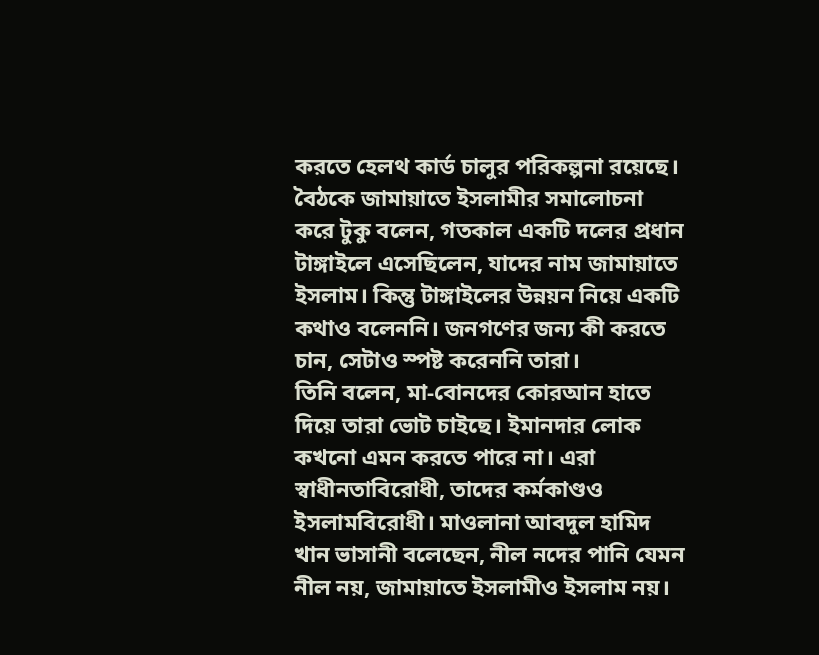করতে হেলথ কার্ড চালুর পরিকল্পনা রয়েছে।
বৈঠকে জামায়াতে ইসলামীর সমালোচনা করে টুকু বলেন, গতকাল একটি দলের প্রধান টাঙ্গাইলে এসেছিলেন, যাদের নাম জামায়াতে ইসলাম। কিন্তু টাঙ্গাইলের উন্নয়ন নিয়ে একটি কথাও বলেননি। জনগণের জন্য কী করতে চান, সেটাও স্পষ্ট করেননি তারা।
তিনি বলেন, মা-বোনদের কোরআন হাতে দিয়ে তারা ভোট চাইছে। ইমানদার লোক কখনো এমন করতে পারে না। এরা স্বাধীনতাবিরোধী, তাদের কর্মকাণ্ডও ইসলামবিরোধী। মাওলানা আবদুল হামিদ খান ভাসানী বলেছেন, নীল নদের পানি যেমন নীল নয়, জামায়াতে ইসলামীও ইসলাম নয়।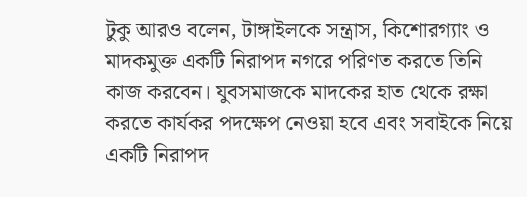টুকু আরও বলেন, টাঙ্গাইলকে সন্ত্রাস, কিশোরগ্যাং ও মাদকমুক্ত একটি নিরাপদ নগরে পরিণত করতে তিনি কাজ করবেন। যুবসমাজকে মাদকের হাত থেকে রক্ষা করতে কার্যকর পদক্ষেপ নেওয়া হবে এবং সবাইকে নিয়ে একটি নিরাপদ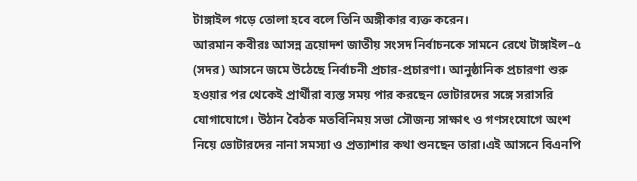টাঙ্গাইল গড়ে তোলা হবে বলে তিনি অঙ্গীকার ব্যক্ত করেন।
আরমান কবীরঃ আসন্ন ত্রয়োদশ জাতীয় সংসদ নির্বাচনকে সামনে রেখে টাঙ্গাইল–৫ (সদর) আসনে জমে উঠেছে নির্বাচনী প্রচার-প্রচারণা। আনুষ্ঠানিক প্রচারণা শুরু হওয়ার পর থেকেই প্রার্থীরা ব্যস্ত সময় পার করছেন ভোটারদের সঙ্গে সরাসরি যোগাযোগে। উঠান বৈঠক মতবিনিময় সভা সৌজন্য সাক্ষাৎ ও গণসংযোগে অংশ নিয়ে ভোটারদের নানা সমস্যা ও প্রত্যাশার কথা শুনছেন তারা।এই আসনে বিএনপি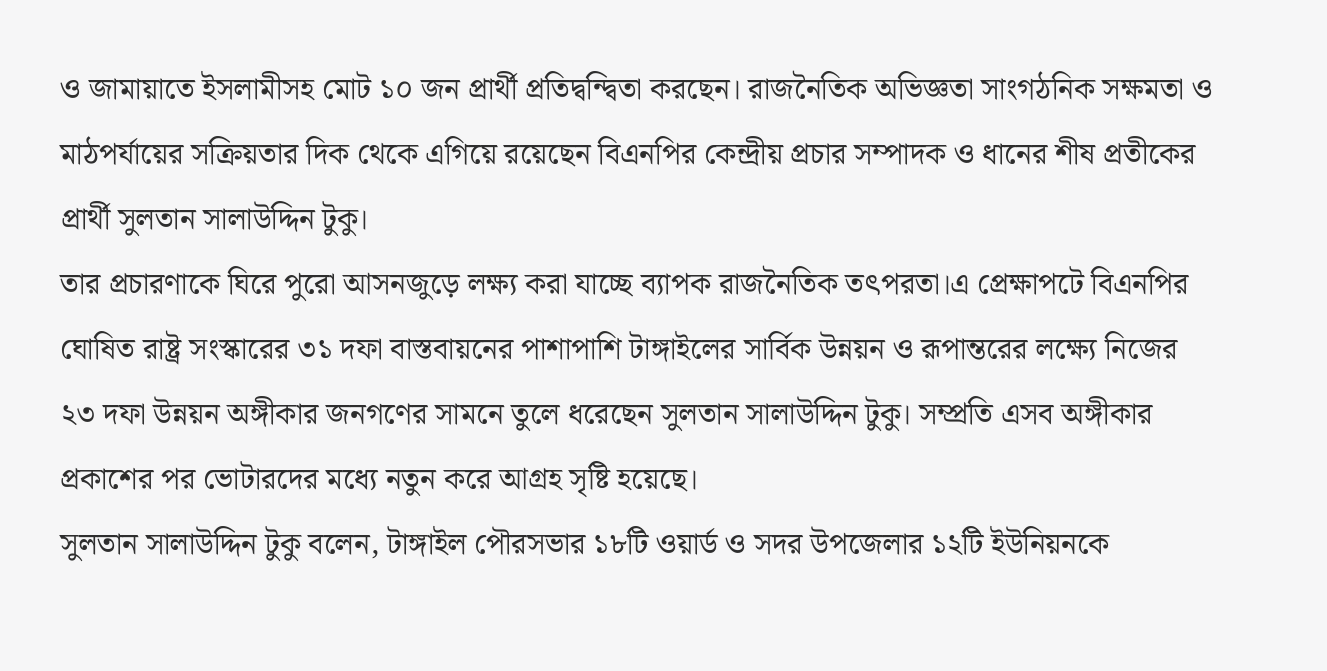ও জামায়াতে ইসলামীসহ মোট ১০ জন প্রার্থী প্রতিদ্বন্দ্বিতা করছেন। রাজনৈতিক অভিজ্ঞতা সাংগঠনিক সক্ষমতা ও মাঠপর্যায়ের সক্রিয়তার দিক থেকে এগিয়ে রয়েছেন বিএনপির কেন্দ্রীয় প্রচার সম্পাদক ও ধানের শীষ প্রতীকের প্রার্থী সুলতান সালাউদ্দিন টুকু।
তার প্রচারণাকে ঘিরে পুরো আসনজুড়ে লক্ষ্য করা যাচ্ছে ব্যাপক রাজনৈতিক তৎপরতা।এ প্রেক্ষাপটে বিএনপির ঘোষিত রাষ্ট্র সংস্কারের ৩১ দফা বাস্তবায়নের পাশাপাশি টাঙ্গাইলের সার্বিক উন্নয়ন ও রূপান্তরের লক্ষ্যে নিজের ২৩ দফা উন্নয়ন অঙ্গীকার জনগণের সামনে তুলে ধরেছেন সুলতান সালাউদ্দিন টুকু। সম্প্রতি এসব অঙ্গীকার প্রকাশের পর ভোটারদের মধ্যে নতুন করে আগ্রহ সৃষ্টি হয়েছে।
সুলতান সালাউদ্দিন টুকু বলেন, টাঙ্গাইল পৌরসভার ১৮টি ওয়ার্ড ও সদর উপজেলার ১২টি ইউনিয়নকে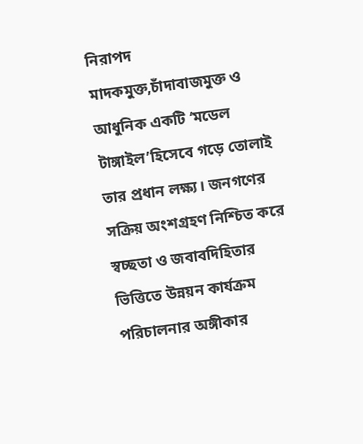নিরাপদ মাদকমুক্ত,চাঁদাবাজমুক্ত ও আধুনিক একটি ‘মডেল টাঙ্গাইল’হিসেবে গড়ে তোলাই তার প্রধান লক্ষ্য। জনগণের সক্রিয় অংশগ্রহণ নিশ্চিত করে স্বচ্ছতা ও জবাবদিহিতার ভিত্তিতে উন্নয়ন কার্যক্রম পরিচালনার অঙ্গীকার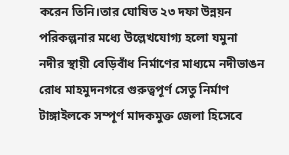করেন তিনি।তার ঘোষিত ২৩ দফা উন্নয়ন পরিকল্পনার মধ্যে উল্লেখযোগ্য হলো যমুনা নদীর স্থায়ী বেড়িবাঁধ নির্মাণের মাধ্যমে নদীভাঙন রোধ মাহমুদনগরে গুরুত্বপূর্ণ সেতু নির্মাণ টাঙ্গাইলকে সম্পূর্ণ মাদকমুক্ত জেলা হিসেবে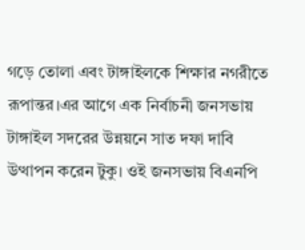গড়ে তোলা এবং টাঙ্গাইলকে শিক্ষার নগরীতে রূপান্তর।এর আগে এক নির্বাচনী জনসভায় টাঙ্গাইল সদরের উন্নয়নে সাত দফা দাবি উত্থাপন করেন টুকু। ওই জনসভায় বিএনপি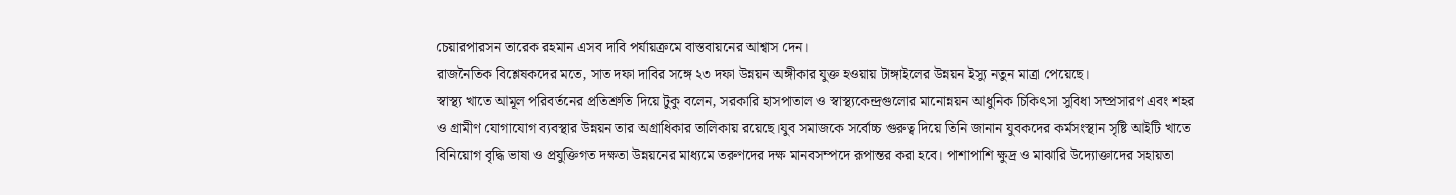চেয়ারপারসন তারেক রহমান এসব দাবি পর্যায়ক্রমে বাস্তবায়নের আশ্বাস দেন।
রাজনৈতিক বিশ্লেষকদের মতে, সাত দফা দাবির সঙ্গে ২৩ দফা উন্নয়ন অঙ্গীকার যুক্ত হওয়ায় টাঙ্গাইলের উন্নয়ন ইস্যু নতুন মাত্রা পেয়েছে।
স্বাস্থ্য খাতে আমূল পরিবর্তনের প্রতিশ্রুতি দিয়ে টুকু বলেন, সরকারি হাসপাতাল ও স্বাস্থ্যকেন্দ্রগুলোর মানোন্নয়ন আধুনিক চিকিৎসা সুবিধা সম্প্রসারণ এবং শহর ও গ্রামীণ যোগাযোগ ব্যবস্থার উন্নয়ন তার অগ্রাধিকার তালিকায় রয়েছে।যুব সমাজকে সর্বোচ্চ গুরুত্ব দিয়ে তিনি জানান যুবকদের কর্মসংস্থান সৃষ্টি আইটি খাতে বিনিয়োগ বৃদ্ধি ভাষা ও প্রযুক্তিগত দক্ষতা উন্নয়নের মাধ্যমে তরুণদের দক্ষ মানবসম্পদে রূপান্তর করা হবে। পাশাপাশি ক্ষুদ্র ও মাঝারি উদ্যোক্তাদের সহায়তা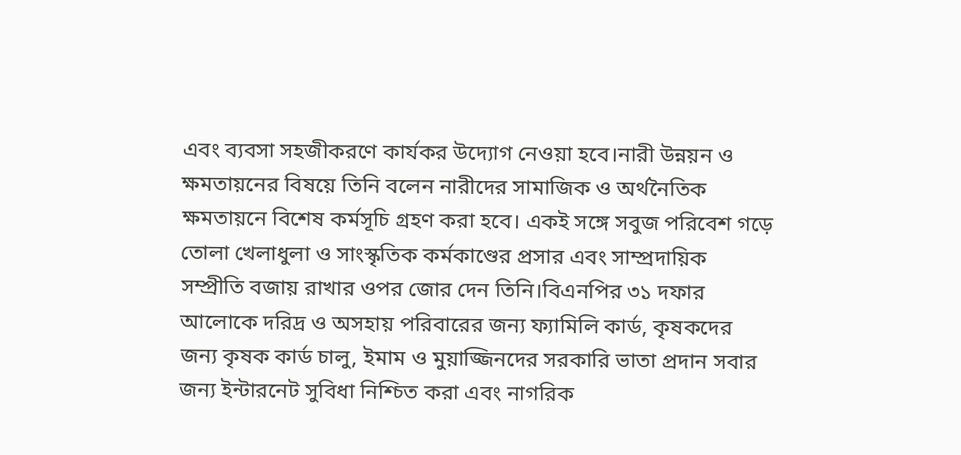এবং ব্যবসা সহজীকরণে কার্যকর উদ্যোগ নেওয়া হবে।নারী উন্নয়ন ও ক্ষমতায়নের বিষয়ে তিনি বলেন নারীদের সামাজিক ও অর্থনৈতিক ক্ষমতায়নে বিশেষ কর্মসূচি গ্রহণ করা হবে। একই সঙ্গে সবুজ পরিবেশ গড়ে তোলা খেলাধুলা ও সাংস্কৃতিক কর্মকাণ্ডের প্রসার এবং সাম্প্রদায়িক সম্প্রীতি বজায় রাখার ওপর জোর দেন তিনি।বিএনপির ৩১ দফার আলোকে দরিদ্র ও অসহায় পরিবারের জন্য ফ্যামিলি কার্ড, কৃষকদের জন্য কৃষক কার্ড চালু, ইমাম ও মুয়াজ্জিনদের সরকারি ভাতা প্রদান সবার জন্য ইন্টারনেট সুবিধা নিশ্চিত করা এবং নাগরিক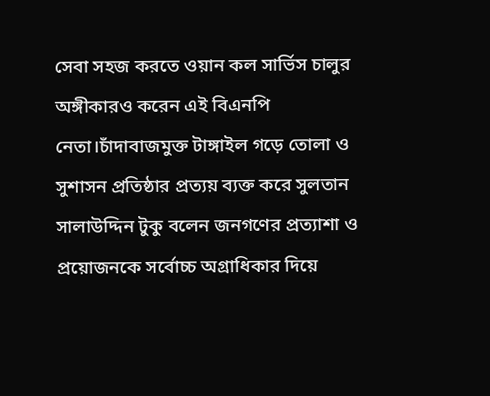সেবা সহজ করতে ওয়ান কল সার্ভিস চালুর অঙ্গীকারও করেন এই বিএনপি নেতা।চাঁদাবাজমুক্ত টাঙ্গাইল গড়ে তোলা ও সুশাসন প্রতিষ্ঠার প্রত্যয় ব্যক্ত করে সুলতান সালাউদ্দিন টুকু বলেন জনগণের প্রত্যাশা ও প্রয়োজনকে সর্বোচ্চ অগ্রাধিকার দিয়ে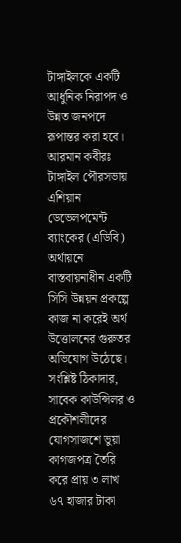টাঙ্গাইলকে একটি আধুনিক নিরাপদ ও উন্নত জনপদে রূপান্তর করা হবে।
আরমান কবীরঃ টাঙ্গাইল পৌরসভায় এশিয়ান ডেভেলপমেন্ট ব্যাংকের (এডিবি) অর্থায়নে বাস্তবায়নাধীন একটি সিসি উন্নয়ন প্রকল্পে কাজ না করেই অর্থ উত্তোলনের গুরুতর অভিযোগ উঠেছে।
সংশ্লিষ্ট ঠিকাদার, সাবেক কাউন্সিলর ও প্রকৌশলীদের যোগসাজশে ভুয়া কাগজপত্র তৈরি করে প্রায় ৩ লাখ ৬৭ হাজার টাকা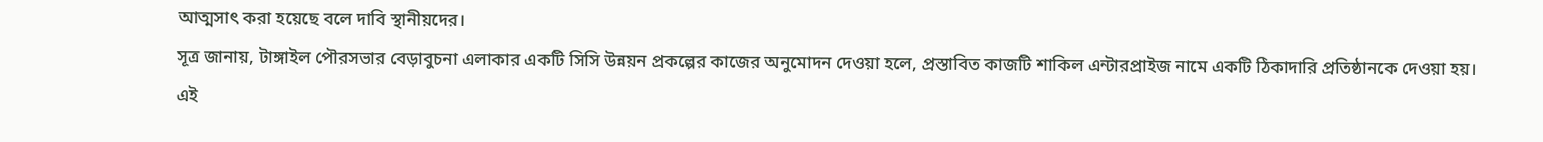আত্মসাৎ করা হয়েছে বলে দাবি স্থানীয়দের।
সূত্র জানায়, টাঙ্গাইল পৌরসভার বেড়াবুচনা এলাকার একটি সিসি উন্নয়ন প্রকল্পের কাজের অনুমোদন দেওয়া হলে, প্রস্তাবিত কাজটি শাকিল এন্টারপ্রাইজ নামে একটি ঠিকাদারি প্রতিষ্ঠানকে দেওয়া হয়।
এই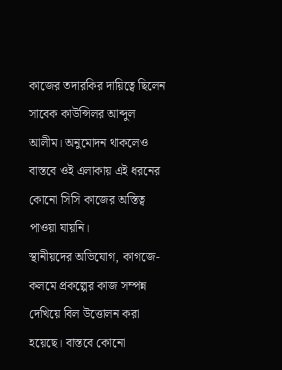কাজের তদারকির দায়িত্বে ছিলেন সাবেক কাউন্সিলর আব্দুল আলীম। অনুমোদন থাকলেও বাস্তবে ওই এলাকায় এই ধরনের কোনো সিসি কাজের অস্তিত্ব পাওয়া যায়নি।
স্থানীয়দের অভিযোগ, কাগজে-কলমে প্রকল্পের কাজ সম্পন্ন দেখিয়ে বিল উত্তোলন করা হয়েছে। বাস্তবে কোনো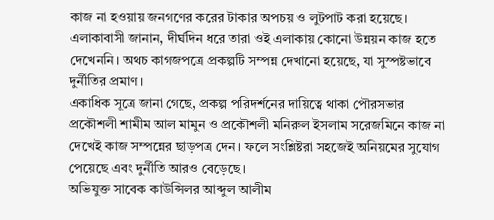কাজ না হওয়ায় জনগণের করের টাকার অপচয় ও লুটপাট করা হয়েছে।
এলাকাবাসী জানান, দীর্ঘদিন ধরে তারা ওই এলাকায় কোনো উন্নয়ন কাজ হতে দেখেননি। অথচ কাগজপত্রে প্রকল্পটি সম্পন্ন দেখানো হয়েছে, যা সুস্পষ্টভাবে দুর্নীতির প্রমাণ।
একাধিক সূত্রে জানা গেছে, প্রকল্প পরিদর্শনের দায়িত্বে থাকা পৌরসভার প্রকৌশলী শামীম আল মামুন ও প্রকৌশলী মনিরুল ইসলাম সরেজমিনে কাজ না দেখেই কাজ সম্পন্নের ছাড়পত্র দেন। ফলে সংশ্লিষ্টরা সহজেই অনিয়মের সুযোগ পেয়েছে এবং দুর্নীতি আরও বেড়েছে।
অভিযুক্ত সাবেক কাউন্সিলর আব্দুল আলীম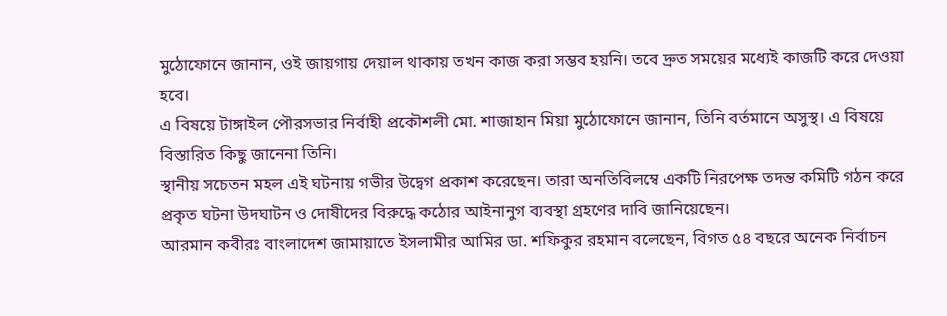মুঠোফোনে জানান, ওই জায়গায় দেয়াল থাকায় তখন কাজ করা সম্ভব হয়নি। তবে দ্রুত সময়ের মধ্যেই কাজটি করে দেওয়া হবে।
এ বিষয়ে টাঙ্গাইল পৌরসভার নির্বাহী প্রকৌশলী মো. শাজাহান মিয়া মুঠোফোনে জানান, তিনি বর্তমানে অসুস্থ। এ বিষয়ে বিস্তারিত কিছু জানেনা তিনি।
স্থানীয় সচেতন মহল এই ঘটনায় গভীর উদ্বেগ প্রকাশ করেছেন। তারা অনতিবিলম্বে একটি নিরপেক্ষ তদন্ত কমিটি গঠন করে প্রকৃত ঘটনা উদঘাটন ও দোষীদের বিরুদ্ধে কঠোর আইনানুগ ব্যবস্থা গ্রহণের দাবি জানিয়েছেন।
আরমান কবীরঃ বাংলাদেশ জামায়াতে ইসলামীর আমির ডা. শফিকুর রহমান বলেছেন, বিগত ৫৪ বছরে অনেক নির্বাচন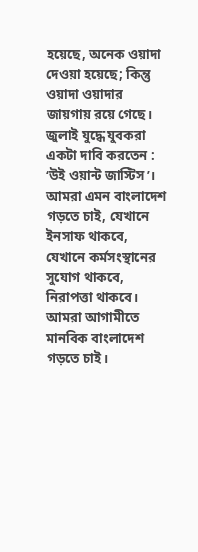হয়েছে, অনেক ওয়াদা দেওয়া হয়েছে; কিন্তু ওয়াদা ওয়াদার জায়গায় রয়ে গেছে। জুলাই যুদ্ধে যুবকরা একটা দাবি করতেন : ‘উই ওয়ান্ট জাস্টিস’। আমরা এমন বাংলাদেশ গড়তে চাই, যেখানে ইনসাফ থাকবে, যেখানে কর্মসংস্থানের সুযোগ থাকবে, নিরাপত্তা থাকবে। আমরা আগামীতে মানবিক বাংলাদেশ গড়তে চাই।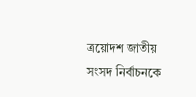ত্রয়োদশ জাতীয় সংসদ নির্বাচনকে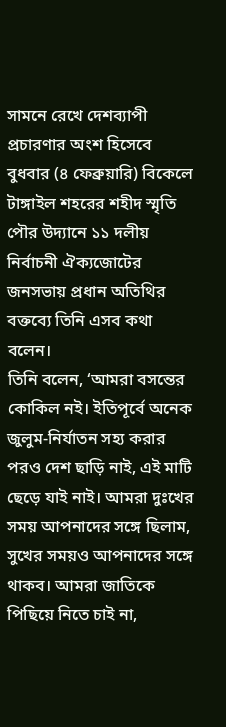সামনে রেখে দেশব্যাপী প্রচারণার অংশ হিসেবে বুধবার (৪ ফেব্রুয়ারি) বিকেলে টাঙ্গাইল শহরের শহীদ স্মৃতি পৌর উদ্যানে ১১ দলীয় নির্বাচনী ঐক্যজোটের জনসভায় প্রধান অতিথির বক্তব্যে তিনি এসব কথা বলেন।
তিনি বলেন, ‘আমরা বসন্তের কোকিল নই। ইতিপূর্বে অনেক জুলুম-নির্যাতন সহ্য করার পরও দেশ ছাড়ি নাই, এই মাটি ছেড়ে যাই নাই। আমরা দুঃখের সময় আপনাদের সঙ্গে ছিলাম, সুখের সময়ও আপনাদের সঙ্গে থাকব। আমরা জাতিকে পিছিয়ে নিতে চাই না,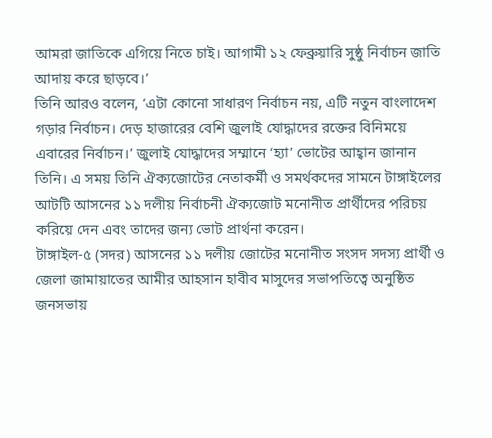আমরা জাতিকে এগিয়ে নিতে চাই। আগামী ১২ ফেব্রুয়ারি সুষ্ঠু নির্বাচন জাতি আদায় করে ছাড়বে।’
তিনি আরও বলেন, ‘এটা কোনো সাধারণ নির্বাচন নয়, এটি নতুন বাংলাদেশ গড়ার নির্বাচন। দেড় হাজারের বেশি জুলাই যোদ্ধাদের রক্তের বিনিময়ে এবারের নির্বাচন।’ জুলাই যোদ্ধাদের সম্মানে ‘হ্যা’ ভোটের আহ্বান জানান তিনি। এ সময় তিনি ঐক্যজোটের নেতাকর্মী ও সমর্থকদের সামনে টাঙ্গাইলের আটটি আসনের ১১ দলীয় নির্বাচনী ঐক্যজোট মনোনীত প্রার্থীদের পরিচয় করিয়ে দেন এবং তাদের জন্য ভোট প্রার্থনা করেন।
টাঙ্গাইল-৫ (সদর) আসনের ১১ দলীয় জোটের মনোনীত সংসদ সদস্য প্রার্থী ও জেলা জামায়াতের আমীর আহসান হাবীব মাসুদের সভাপতিত্বে অনুষ্ঠিত জনসভায়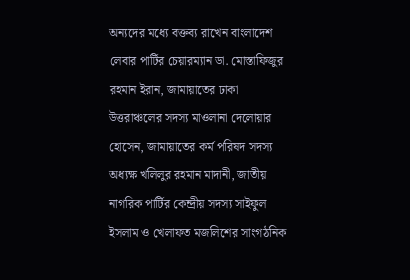অন্যদের মধ্যে বক্তব্য রাখেন বাংলাদেশ লেবার পার্টির চেয়ারম্যান ডা. মোস্তাফিজুর রহমান ইরান, জামায়াতের ঢাকা উত্তরাঞ্চলের সদস্য মাওলানা দেলোয়ার হোসেন, জামায়াতের কর্ম পরিষদ সদস্য অধ্যক্ষ খলিলুর রহমান মাদানী, জাতীয় নাগরিক পার্টির কেন্দ্রীয় সদস্য সাইফুল ইসলাম ও খেলাফত মজলিশের সাংগঠনিক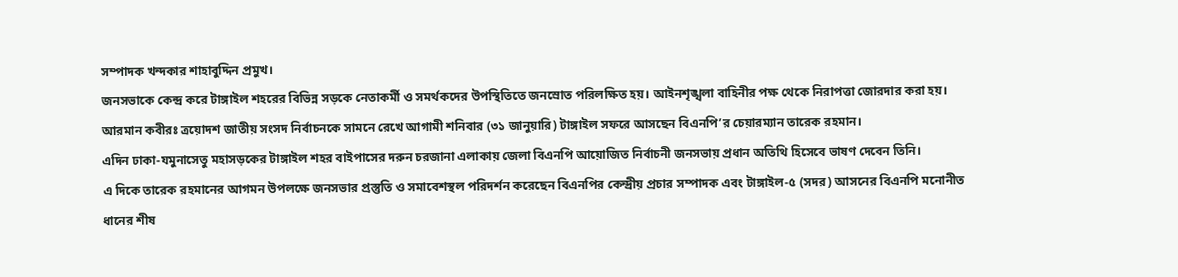সম্পাদক খন্দকার শাহাবুদ্দিন প্রমুখ।
জনসভাকে কেন্দ্র করে টাঙ্গাইল শহরের বিভিন্ন সড়কে নেতাকর্মী ও সমর্থকদের উপস্থিতিতে জনস্রোত পরিলক্ষিত হয়। আইনশৃঙ্খলা বাহিনীর পক্ষ থেকে নিরাপত্তা জোরদার করা হয়।
আরমান কবীরঃ ত্রয়োদশ জাতীয় সংসদ নির্বাচনকে সামনে রেখে আগামী শনিবার (৩১ জানুয়ারি) টাঙ্গাইল সফরে আসছেন বিএনপি’র চেয়ারম্যান তারেক রহমান।
এদিন ঢাকা-যমুনাসেতু মহাসড়কের টাঙ্গাইল শহর বাইপাসের দরুন চরজানা এলাকায় জেলা বিএনপি আয়োজিত নির্বাচনী জনসভায় প্রধান অতিথি হিসেবে ভাষণ দেবেন তিনি।
এ দিকে তারেক রহমানের আগমন উপলক্ষে জনসভার প্রস্তুতি ও সমাবেশস্থল পরিদর্শন করেছেন বিএনপির কেন্দ্রীয় প্রচার সম্পাদক এবং টাঙ্গাইল-৫ (সদর) আসনের বিএনপি মনোনীত ধানের শীষ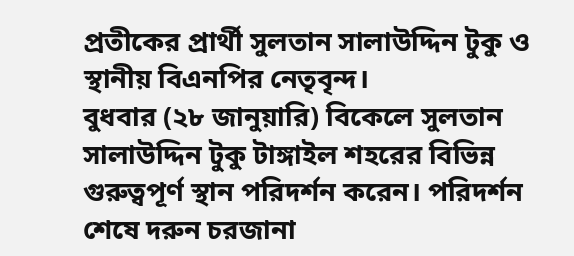প্রতীকের প্রার্থী সুলতান সালাউদ্দিন টুকু ও স্থানীয় বিএনপির নেতৃবৃন্দ।
বুধবার (২৮ জানুয়ারি) বিকেলে সুলতান সালাউদ্দিন টুকু টাঙ্গাইল শহরের বিভিন্ন গুরুত্বপূর্ণ স্থান পরিদর্শন করেন। পরিদর্শন শেষে দরুন চরজানা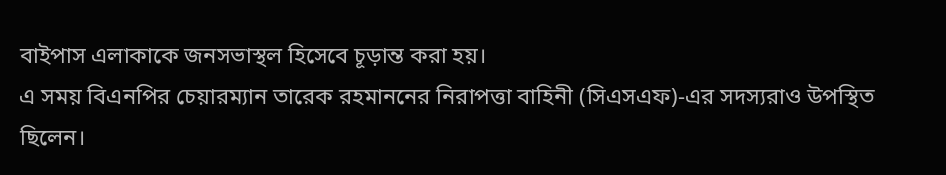বাইপাস এলাকাকে জনসভাস্থল হিসেবে চূড়ান্ত করা হয়।
এ সময় বিএনপির চেয়ারম্যান তারেক রহমাননের নিরাপত্তা বাহিনী (সিএসএফ)-এর সদস্যরাও উপস্থিত ছিলেন।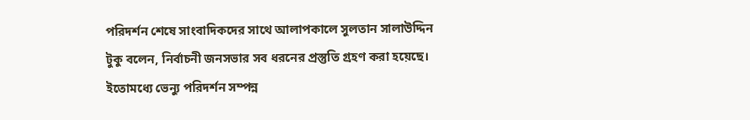পরিদর্শন শেষে সাংবাদিকদের সাথে আলাপকালে সুলতান সালাউদ্দিন টুকু বলেন, নির্বাচনী জনসভার সব ধরনের প্রস্তুতি গ্রহণ করা হয়েছে। ইতোমধ্যে ভেন্যু পরিদর্শন সম্পন্ন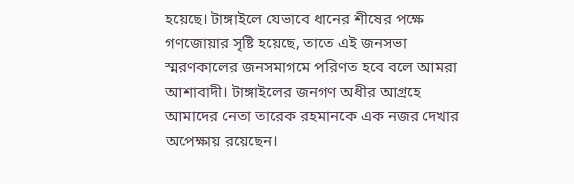হয়েছে। টাঙ্গাইলে যেভাবে ধানের শীষের পক্ষে গণজোয়ার সৃষ্টি হয়েছে, তাতে এই জনসভা স্মরণকালের জনসমাগমে পরিণত হবে বলে আমরা আশাবাদী। টাঙ্গাইলের জনগণ অধীর আগ্রহে আমাদের নেতা তারেক রহমানকে এক নজর দেখার অপেক্ষায় রয়েছেন।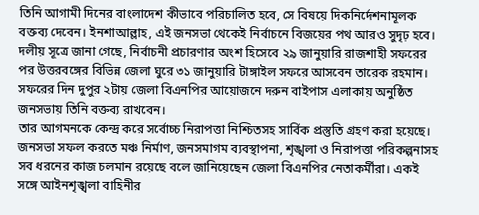তিনি আগামী দিনের বাংলাদেশ কীভাবে পরিচালিত হবে, সে বিষয়ে দিকনির্দেশনামূলক বক্তব্য দেবেন। ইনশাআল্লাহ, এই জনসভা থেকেই নির্বাচনে বিজয়ের পথ আরও সুদৃঢ় হবে।
দলীয় সূত্রে জানা গেছে, নির্বাচনী প্রচারণার অংশ হিসেবে ২৯ জানুয়ারি রাজশাহী সফরের পর উত্তরবঙ্গের বিভিন্ন জেলা ঘুরে ৩১ জানুয়ারি টাঙ্গাইল সফরে আসবেন তারেক রহমান। সফরের দিন দুপুর ২টায় জেলা বিএনপির আয়োজনে দরুন বাইপাস এলাকায় অনুষ্ঠিত জনসভায় তিনি বক্তব্য রাখবেন।
তার আগমনকে কেন্দ্র করে সর্বোচ্চ নিরাপত্তা নিশ্চিতসহ সার্বিক প্রস্তুতি গ্রহণ করা হয়েছে। জনসভা সফল করতে মঞ্চ নির্মাণ, জনসমাগম ব্যবস্থাপনা, শৃঙ্খলা ও নিরাপত্তা পরিকল্পনাসহ সব ধরনের কাজ চলমান রয়েছে বলে জানিয়েছেন জেলা বিএনপির নেতাকর্মীরা। একই সঙ্গে আইনশৃঙ্খলা বাহিনীর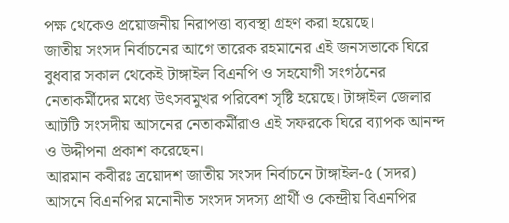পক্ষ থেকেও প্রয়োজনীয় নিরাপত্তা ব্যবস্থা গ্রহণ করা হয়েছে।
জাতীয় সংসদ নির্বাচনের আগে তারেক রহমানের এই জনসভাকে ঘিরে বুধবার সকাল থেকেই টাঙ্গাইল বিএনপি ও সহযোগী সংগঠনের নেতাকর্মীদের মধ্যে উৎসবমুখর পরিবেশ সৃষ্টি হয়েছে। টাঙ্গাইল জেলার আটটি সংসদীয় আসনের নেতাকর্মীরাও এই সফরকে ঘিরে ব্যাপক আনন্দ ও উদ্দীপনা প্রকাশ করেছেন।
আরমান কবীরঃ ত্রয়োদশ জাতীয় সংসদ নির্বাচনে টাঙ্গাইল-৫ (সদর) আসনে বিএনপির মনোনীত সংসদ সদস্য প্রার্থী ও কেন্দ্রীয় বিএনপির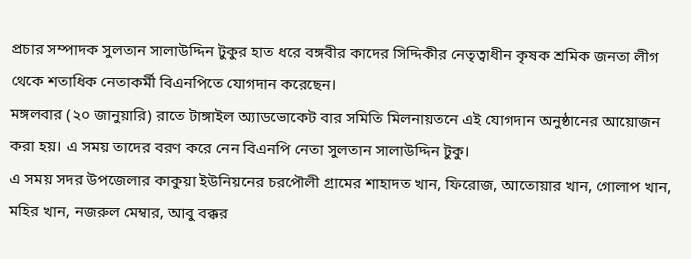প্রচার সম্পাদক সুলতান সালাউদ্দিন টুকুর হাত ধরে বঙ্গবীর কাদের সিদ্দিকীর নেতৃত্বাধীন কৃষক শ্রমিক জনতা লীগ থেকে শতাধিক নেতাকর্মী বিএনপিতে যোগদান করেছেন।
মঙ্গলবার (২০ জানুয়ারি) রাতে টাঙ্গাইল অ্যাডভোকেট বার সমিতি মিলনায়তনে এই যোগদান অনুষ্ঠানের আয়োজন করা হয়। এ সময় তাদের বরণ করে নেন বিএনপি নেতা সুলতান সালাউদ্দিন টুকু।
এ সময় সদর উপজেলার কাকুয়া ইউনিয়নের চরপৌলী গ্রামের শাহাদত খান, ফিরোজ, আতোয়ার খান, গোলাপ খান, মহির খান, নজরুল মেম্বার, আবু বক্কর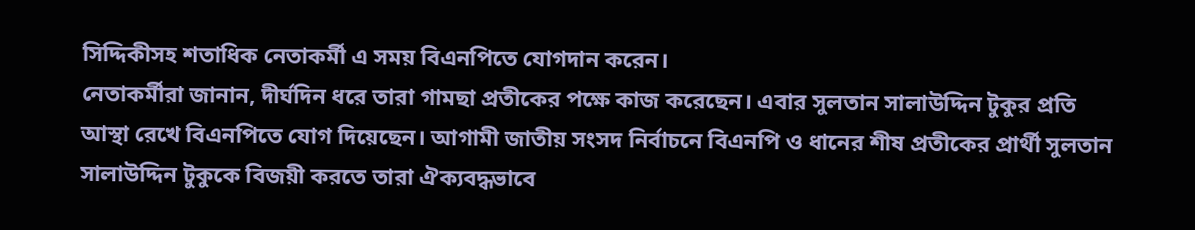সিদ্দিকীসহ শতাধিক নেতাকর্মী এ সময় বিএনপিতে যোগদান করেন।
নেতাকর্মীরা জানান, দীর্ঘদিন ধরে তারা গামছা প্রতীকের পক্ষে কাজ করেছেন। এবার সুলতান সালাউদ্দিন টুকুর প্রতি আস্থা রেখে বিএনপিতে যোগ দিয়েছেন। আগামী জাতীয় সংসদ নির্বাচনে বিএনপি ও ধানের শীষ প্রতীকের প্রার্থী সুলতান সালাউদ্দিন টুকুকে বিজয়ী করতে তারা ঐক্যবদ্ধভাবে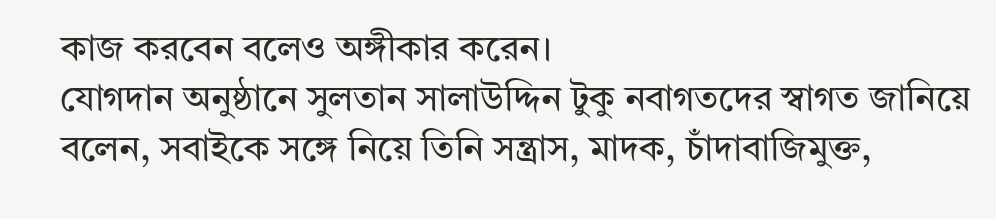কাজ করবেন বলেও অঙ্গীকার করেন।
যোগদান অনুষ্ঠানে সুলতান সালাউদ্দিন টুকু নবাগতদের স্বাগত জানিয়ে বলেন, সবাইকে সঙ্গে নিয়ে তিনি সন্ত্রাস, মাদক, চাঁদাবাজিমুক্ত,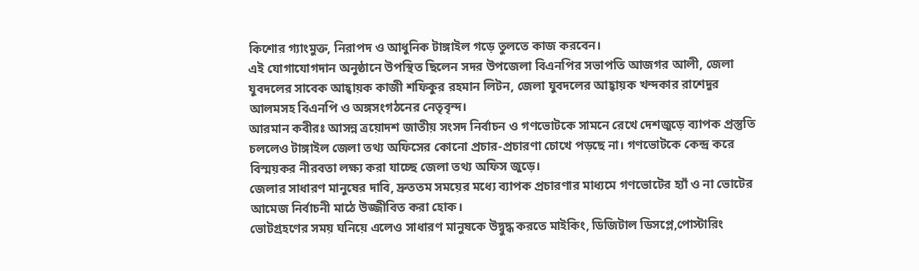কিশোর গ্যাংমুক্ত, নিরাপদ ও আধুনিক টাঙ্গাইল গড়ে তুলতে কাজ করবেন।
এই যোগাযোগদান অনুষ্ঠানে উপস্থিত ছিলেন সদর উপজেলা বিএনপির সভাপতি আজগর আলী, জেলা যুবদলের সাবেক আহ্বায়ক কাজী শফিকুর রহমান লিটন, জেলা যুবদলের আহ্বায়ক খন্দকার রাশেদুর আলমসহ বিএনপি ও অঙ্গসংগঠনের নেতৃবৃন্দ।
আরমান কবীরঃ আসন্ন ত্রয়োদশ জাতীয় সংসদ নির্বাচন ও গণভোটকে সামনে রেখে দেশজুড়ে ব্যাপক প্রস্তুতি চললেও টাঙ্গাইল জেলা তথ্য অফিসের কোনো প্রচার-প্রচারণা চোখে পড়ছে না। গণভোটকে কেন্দ্র করে বিস্ময়কর নীরবতা লক্ষ্য করা যাচ্ছে জেলা তথ্য অফিস জুড়ে।
জেলার সাধারণ মানুষের দাবি, দ্রুততম সময়ের মধ্যে ব্যাপক প্রচারণার মাধ্যমে গণভোটের হ্যাঁ ও না ভোটের আমেজ নির্বাচনী মাঠে উজ্জীবিত করা হোক।
ভোটগ্রহণের সময় ঘনিয়ে এলেও সাধারণ মানুষকে উদ্বুদ্ধ করতে মাইকিং, ডিজিটাল ডিসপ্লে,পোস্টারিং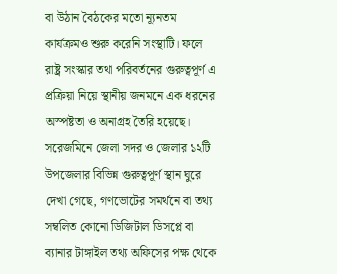বা উঠান বৈঠকের মতো ন্যূনতম কার্যক্রমও শুরু করেনি সংস্থাটি। ফলে রাষ্ট্র সংস্কার তথা পরিবর্তনের গুরুত্বপূর্ণ এ প্রক্রিয়া নিয়ে স্থানীয় জনমনে এক ধরনের অস্পষ্টতা ও অনাগ্রহ তৈরি হয়েছে।
সরেজমিনে জেলা সদর ও জেলার ১২টি উপজেলার বিভিন্ন গুরুত্বপূর্ণ স্থান ঘুরে দেখা গেছে, গণভোটের সমর্থনে বা তথ্য সম্বলিত কোনো ডিজিটাল ডিসপ্লে বা ব্যানার টাঙ্গাইল তথ্য অফিসের পক্ষ থেকে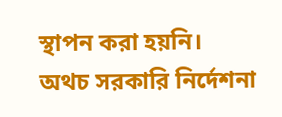স্থাপন করা হয়নি।
অথচ সরকারি নির্দেশনা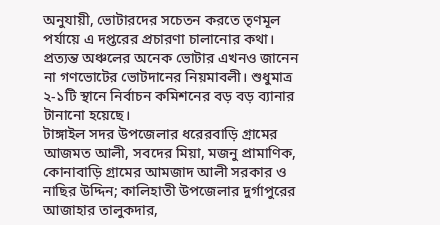অনুযায়ী, ভোটারদের সচেতন করতে তৃণমূল পর্যায়ে এ দপ্তরের প্রচারণা চালানোর কথা। প্রত্যন্ত অঞ্চলের অনেক ভোটার এখনও জানেন না গণভোটের ভোটদানের নিয়মাবলী। শুধুমাত্র ২-১টি স্থানে নির্বাচন কমিশনের বড় বড় ব্যানার টানানো হয়েছে।
টাঙ্গাইল সদর উপজেলার ধরেরবাড়ি গ্রামের আজমত আলী, সবদের মিয়া, মজনু প্রামাণিক, কোনাবাড়ি গ্রামের আমজাদ আলী সরকার ও নাছির উদ্দিন; কালিহাতী উপজেলার দুর্গাপুরের আজাহার তালুকদার,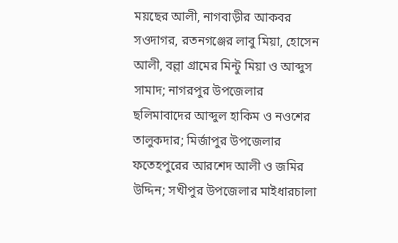ময়ছের আলী, নাগবাড়ীর আকবর সওদাগর, রতনগঞ্জের লাবু মিয়া, হোসেন আলী, বল্লা গ্রামের মিন্টু মিয়া ও আব্দুস সামাদ; নাগরপুর উপজেলার ছলিমাবাদের আব্দুল হাকিম ও নওশের তালুকদার; মির্জাপুর উপজেলার ফতেহপুরের আরশেদ আলী ও জমির উদ্দিন; সখীপুর উপজেলার মাইধারচালা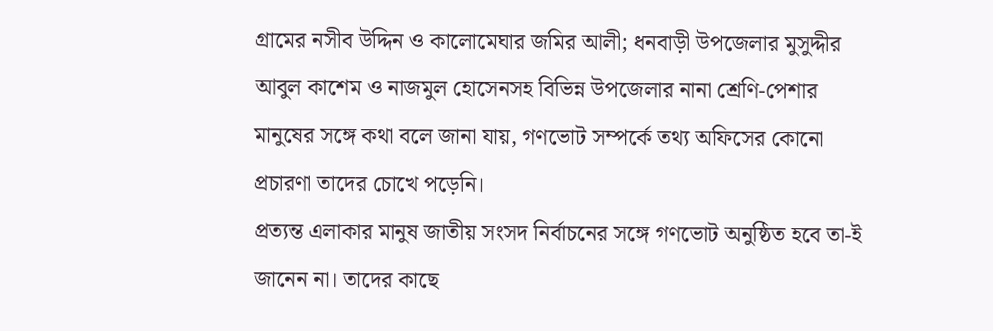গ্রামের নসীব উদ্দিন ও কালোমেঘার জমির আলী; ধনবাড়ী উপজেলার মুসুদ্দীর আবুল কাশেম ও নাজমুল হোসেনসহ বিভিন্ন উপজেলার নানা শ্রেণি-পেশার মানুষের সঙ্গে কথা বলে জানা যায়, গণভোট সম্পর্কে তথ্য অফিসের কোনো প্রচারণা তাদের চোখে পড়েনি।
প্রত্যন্ত এলাকার মানুষ জাতীয় সংসদ নির্বাচনের সঙ্গে গণভোট অনুষ্ঠিত হবে তা-ই জানেন না। তাদের কাছে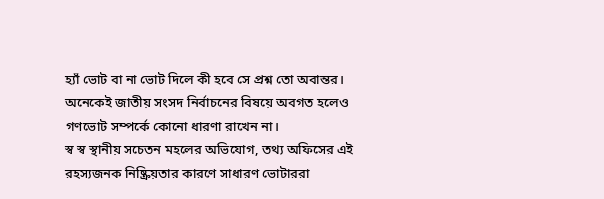হ্যাঁ ভোট বা না ভোট দিলে কী হবে সে প্রশ্ন তো অবান্তর। অনেকেই জাতীয় সংসদ নির্বাচনের বিষয়ে অবগত হলেও গণভোট সম্পর্কে কোনো ধারণা রাখেন না।
স্ব স্ব স্থানীয় সচেতন মহলের অভিযোগ, তথ্য অফিসের এই রহস্যজনক নিষ্ক্রিয়তার কারণে সাধারণ ভোটাররা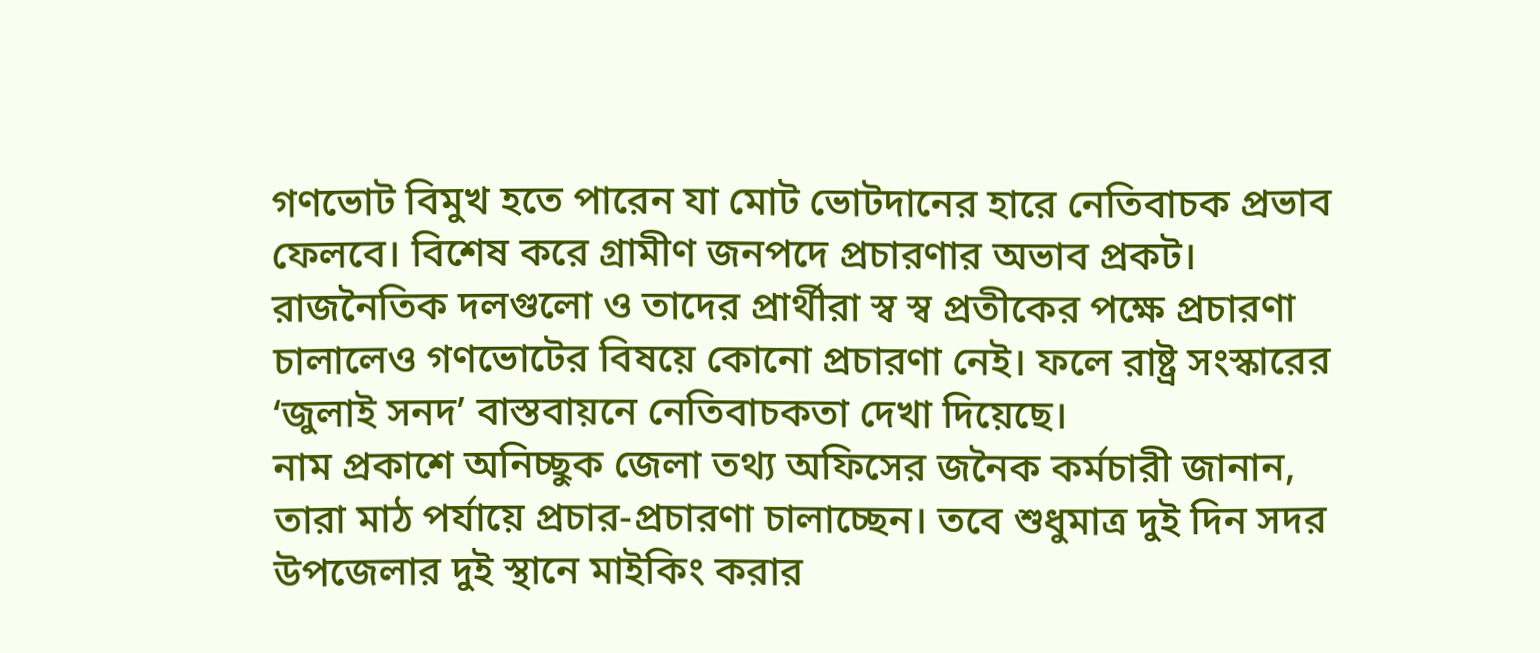গণভোট বিমুখ হতে পারেন যা মোট ভোটদানের হারে নেতিবাচক প্রভাব ফেলবে। বিশেষ করে গ্রামীণ জনপদে প্রচারণার অভাব প্রকট। রাজনৈতিক দলগুলো ও তাদের প্রার্থীরা স্ব স্ব প্রতীকের পক্ষে প্রচারণা চালালেও গণভোটের বিষয়ে কোনো প্রচারণা নেই। ফলে রাষ্ট্র সংস্কারের ‘জুলাই সনদ’ বাস্তবায়নে নেতিবাচকতা দেখা দিয়েছে।
নাম প্রকাশে অনিচ্ছুক জেলা তথ্য অফিসের জনৈক কর্মচারী জানান, তারা মাঠ পর্যায়ে প্রচার-প্রচারণা চালাচ্ছেন। তবে শুধুমাত্র দুই দিন সদর উপজেলার দুই স্থানে মাইকিং করার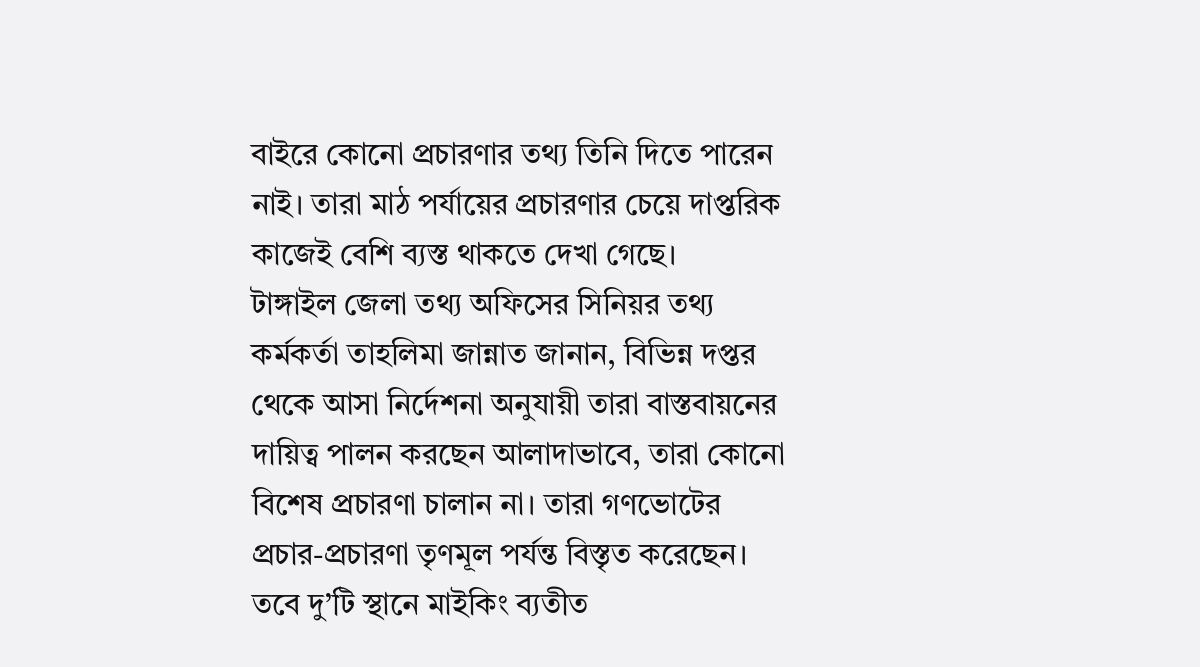বাইরে কোনো প্রচারণার তথ্য তিনি দিতে পারেন নাই। তারা মাঠ পর্যায়ের প্রচারণার চেয়ে দাপ্তরিক কাজেই বেশি ব্যস্ত থাকতে দেখা গেছে।
টাঙ্গাইল জেলা তথ্য অফিসের সিনিয়র তথ্য কর্মকর্তা তাহলিমা জান্নাত জানান, বিভিন্ন দপ্তর থেকে আসা নির্দেশনা অনুযায়ী তারা বাস্তবায়নের দায়িত্ব পালন করছেন আলাদাভাবে, তারা কোনো বিশেষ প্রচারণা চালান না। তারা গণভোটের প্রচার-প্রচারণা তৃণমূল পর্যন্ত বিস্তৃত করেছেন। তবে দু’টি স্থানে মাইকিং ব্যতীত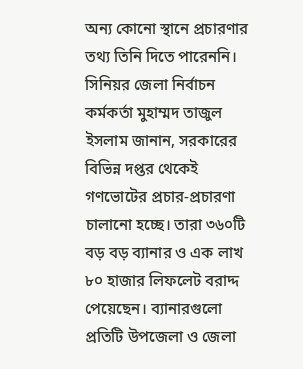অন্য কোনো স্থানে প্রচারণার তথ্য তিনি দিতে পারেননি।
সিনিয়র জেলা নির্বাচন কর্মকর্তা মুহাম্মদ তাজুল ইসলাম জানান, সরকারের বিভিন্ন দপ্তর থেকেই গণভোটের প্রচার-প্রচারণা চালানো হচ্ছে। তারা ৩৬০টি বড় বড় ব্যানার ও এক লাখ ৮০ হাজার লিফলেট বরাদ্দ পেয়েছেন। ব্যানারগুলো প্রতিটি উপজেলা ও জেলা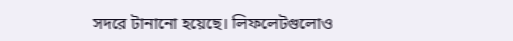সদরে টানানো হয়েছে। লিফলেটগুলোও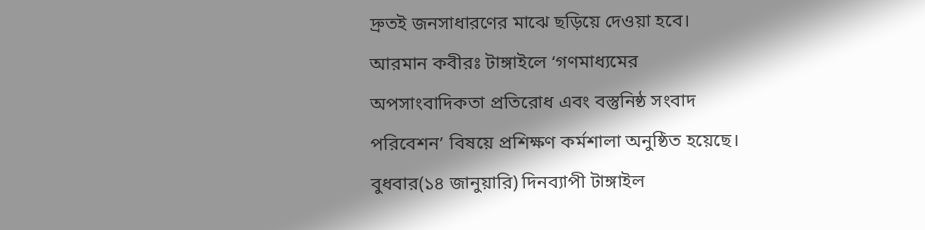দ্রুতই জনসাধারণের মাঝে ছড়িয়ে দেওয়া হবে।
আরমান কবীরঃ টাঙ্গাইলে ‘গণমাধ্যমের অপসাংবাদিকতা প্রতিরোধ এবং বস্তুনিষ্ঠ সংবাদ পরিবেশন’ বিষয়ে প্রশিক্ষণ কর্মশালা অনুষ্ঠিত হয়েছে।
বুধবার(১৪ জানুয়ারি) দিনব্যাপী টাঙ্গাইল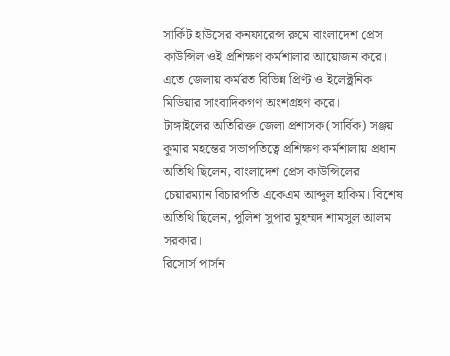সার্কিট হাউসের কনফারেন্স রুমে বাংলাদেশ প্রেস কাউন্সিল ওই প্রশিক্ষণ কর্মশালার আয়োজন করে।
এতে জেলায় কর্মরত বিভিন্ন প্রিণ্ট ও ইলেক্ট্রনিক মিডিয়ার সাংবাদিকগণ অংশগ্রহণ করে।
টাঙ্গাইলের অতিরিক্ত জেলা প্রশাসক(সার্বিক) সঞ্জয় কুমার মহন্তের সভাপতিত্বে প্রশিক্ষণ কর্মশালায় প্রধান অতিথি ছিলেন, বাংলাদেশ প্রেস কাউন্সিলের চেয়ারম্যান বিচারপতি একেএম আব্দুল হাকিম। বিশেষ অতিথি ছিলেন, পুলিশ সুপার মুহম্মদ শামসুল আলম সরকার।
রিসোর্স পার্সন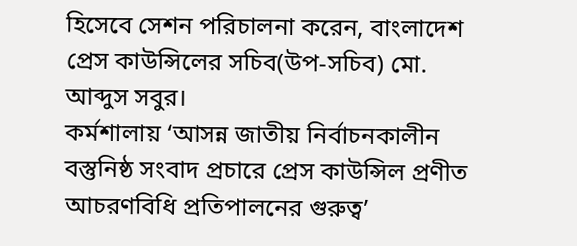হিসেবে সেশন পরিচালনা করেন, বাংলাদেশ প্রেস কাউন্সিলের সচিব(উপ-সচিব) মো. আব্দুস সবুর।
কর্মশালায় ‘আসন্ন জাতীয় নির্বাচনকালীন বস্তুনিষ্ঠ সংবাদ প্রচারে প্রেস কাউন্সিল প্রণীত আচরণবিধি প্রতিপালনের গুরুত্ব’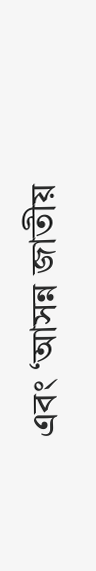এবং ‘আসন্ন জাতীয়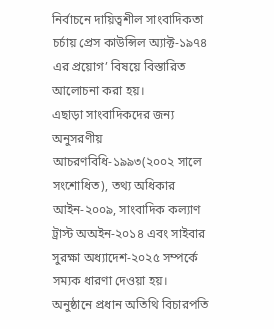নির্বাচনে দায়িত্বশীল সাংবাদিকতা চর্চায় প্রেস কাউন্সিল অ্যাক্ট-১৯৭৪ এর প্রয়োগ’ বিষয়ে বিস্তারিত আলোচনা করা হয়।
এছাড়া সাংবাদিকদের জন্য অনুসরণীয় আচরণবিধি-১৯৯৩(২০০২ সালে সংশোধিত), তথ্য অধিকার আইন-২০০৯, সাংবাদিক কল্যাণ ট্রাস্ট অঅইন-২০১৪ এবং সাইবার সুরক্ষা অধ্যাদেশ-২০২৫ সম্পর্কে সম্যক ধারণা দেওয়া হয়।
অনুষ্ঠানে প্রধান অতিথি বিচারপতি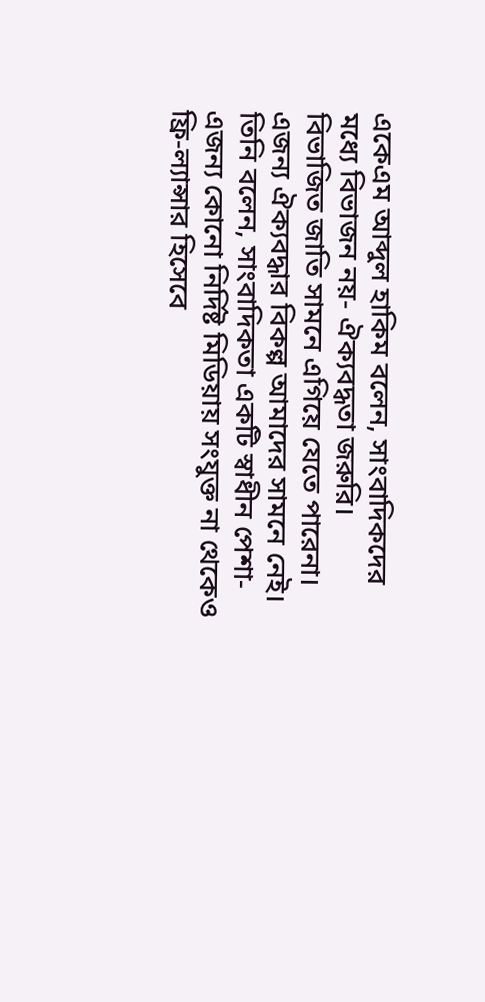একেএম আব্দুল হাকিম বলেন, সাংবাদিকদের মধ্যে বিভাজন নয়- ঐক্যবদ্ধতা জরুরি। বিভাজিত জাতি সামনে এগিয়ে যেতে পারেনা। এজন্য ঐক্যবদ্ধার বিকল্প আমাদের সামনে নেই।
তিনি বলেন, সাংবাদিকতা একটি স্বাধীন পেশা- এজন্য কোনো নির্দিষ্ট মিডিয়ায় সংযুক্ত না থেকেও ফ্রি-ল্যান্সার হিসেবে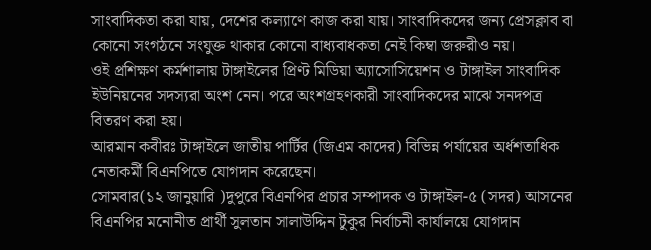সাংবাদিকতা করা যায়, দেশের কল্যাণে কাজ করা যায়। সাংবাদিকদের জন্য প্রেসক্লাব বা কোনো সংগঠনে সংযুক্ত থাকার কোনো বাধ্যবাধকতা নেই কিম্বা জরুরীও নয়।
ওই প্রশিক্ষণ কর্মশালায় টাঙ্গাইলের প্রিণ্ট মিডিয়া অ্যাসোসিয়েশন ও টাঙ্গাইল সাংবাদিক ইউনিয়নের সদস্যরা অংশ নেন। পরে অংশগ্রহণকারী সাংবাদিকদের মাঝে সনদপত্র বিতরণ করা হয়।
আরমান কবীরঃ টাঙ্গাইলে জাতীয় পার্টির (জিএম কাদের) বিভিন্ন পর্যায়ের অর্ধশতাধিক নেতাকর্মী বিএনপিতে যোগদান করেছেন।
সোমবার(১২ জানুয়ারি )দুপুরে বিএনপির প্রচার সম্পাদক ও টাঙ্গাইল-৫ (সদর) আসনের বিএনপির মনোনীত প্রার্থী সুলতান সালাউদ্দিন টুকুর নির্বাচনী কার্যালয়ে যোগদান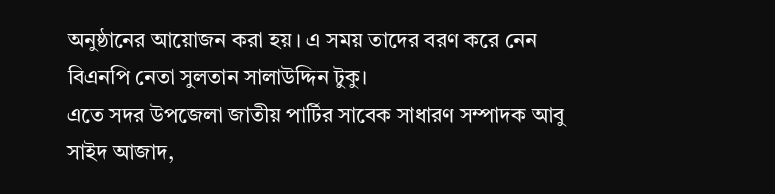অনুষ্ঠানের আয়োজন করা হয়। এ সময় তাদের বরণ করে নেন বিএনপি নেতা সুলতান সালাউদ্দিন টুকু।
এতে সদর উপজেলা জাতীয় পার্টির সাবেক সাধারণ সম্পাদক আবু সাইদ আজাদ,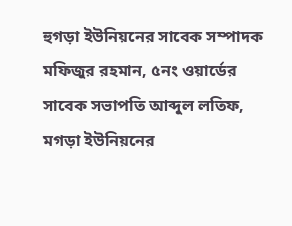হুগড়া ইউনিয়নের সাবেক সম্পাদক মফিজুর রহমান, ৫নং ওয়ার্ডের সাবেক সভাপতি আব্দুল লতিফ, মগড়া ইউনিয়নের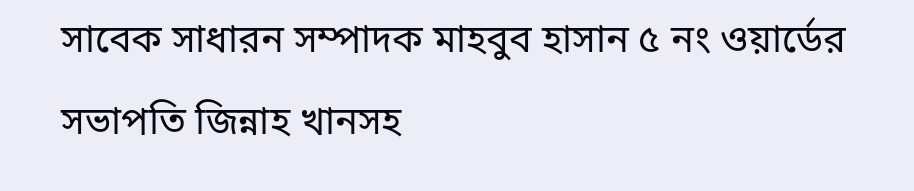সাবেক সাধারন সম্পাদক মাহবুব হাসান ৫ নং ওয়ার্ডের সভাপতি জিন্নাহ খানসহ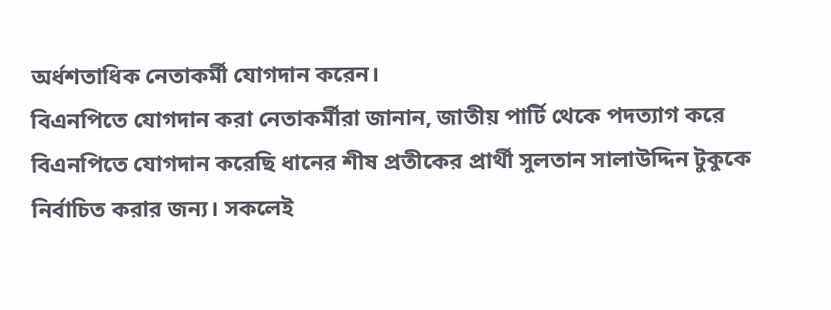অর্ধশতাধিক নেতাকর্মী যোগদান করেন।
বিএনপিতে যোগদান করা নেতাকর্মীরা জানান, জাতীয় পার্টি থেকে পদত্যাগ করে বিএনপিতে যোগদান করেছি ধানের শীষ প্রতীকের প্রার্থী সুলতান সালাউদ্দিন টুকুকে নির্বাচিত করার জন্য। সকলেই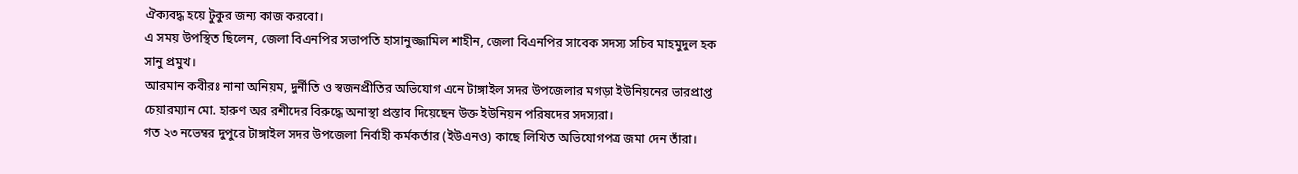ঐক্যবদ্ধ হয়ে টুকুর জন্য কাজ করবো।
এ সময় উপস্থিত ছিলেন, জেলা বিএনপির সভাপতি হাসানুজ্জামিল শাহীন, জেলা বিএনপির সাবেক সদস্য সচিব মাহমুদুল হক সানু প্রমুখ।
আরমান কবীরঃ নানা অনিয়ম, দুর্নীতি ও স্বজনপ্রীতির অভিযোগ এনে টাঙ্গাইল সদর উপজেলার মগড়া ইউনিয়নের ভারপ্রাপ্ত চেয়ারম্যান মো. হারুণ অর রশীদের বিরুদ্ধে অনাস্থা প্রস্তাব দিয়েছেন উক্ত ইউনিয়ন পরিষদের সদস্যরা।
গত ২৩ নভেম্বর দুপুরে টাঙ্গাইল সদর উপজেলা নির্বাহী কর্মকর্তার (ইউএনও) কাছে লিখিত অভিযোগপত্র জমা দেন তাঁরা।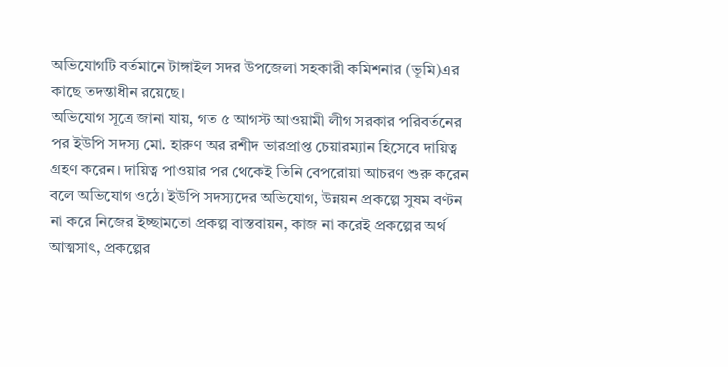অভিযোগটি বর্তমানে টাঙ্গাইল সদর উপজেলা সহকারী কমিশনার (ভূমি)এর কাছে তদন্তাধীন রয়েছে।
অভিযোগ সূত্রে জানা যায়, গত ৫ আগস্ট আওয়ামী লীগ সরকার পরিবর্তনের পর ইউপি সদস্য মো. হারুণ অর রশীদ ভারপ্রাপ্ত চেয়ারম্যান হিসেবে দায়িত্ব গ্রহণ করেন। দায়িত্ব পাওয়ার পর থেকেই তিনি বেপরোয়া আচরণ শুরু করেন বলে অভিযোগ ওঠে। ইউপি সদস্যদের অভিযোগ, উন্নয়ন প্রকল্পে সুষম বণ্টন না করে নিজের ইচ্ছামতো প্রকল্প বাস্তবায়ন, কাজ না করেই প্রকল্পের অর্থ আত্মসাৎ, প্রকল্পের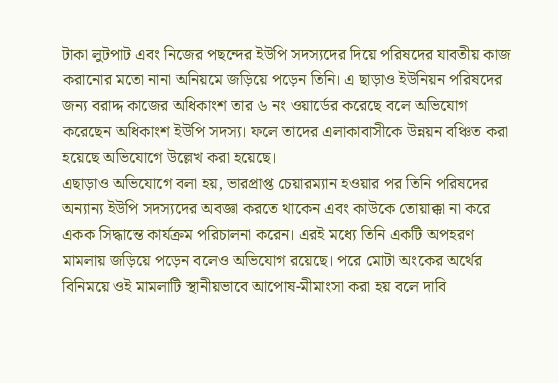টাকা লুটপাট এবং নিজের পছন্দের ইউপি সদস্যদের দিয়ে পরিষদের যাবতীয় কাজ করানোর মতো নানা অনিয়মে জড়িয়ে পড়েন তিনি। এ ছাড়াও ইউনিয়ন পরিষদের জন্য বরাদ্দ কাজের অধিকাংশ তার ৬ নং ওয়ার্ডের করেছে বলে অভিযোগ করেছেন অধিকাংশ ইউপি সদস্য। ফলে তাদের এলাকাবাসীকে উন্নয়ন বঞ্চিত করা হয়েছে অভিযোগে উল্লেখ করা হয়েছে।
এছাড়াও অভিযোগে বলা হয়, ভারপ্রাপ্ত চেয়ারম্যান হওয়ার পর তিনি পরিষদের অন্যান্য ইউপি সদস্যদের অবজ্ঞা করতে থাকেন এবং কাউকে তোয়াক্কা না করে একক সিদ্ধান্তে কার্যক্রম পরিচালনা করেন। এরই মধ্যে তিনি একটি অপহরণ মামলায় জড়িয়ে পড়েন বলেও অভিযোগ রয়েছে। পরে মোটা অংকের অর্থের বিনিময়ে ওই মামলাটি স্থানীয়ভাবে আপোষ-মীমাংসা করা হয় বলে দাবি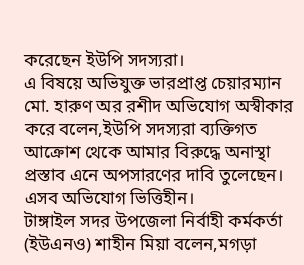করেছেন ইউপি সদস্যরা।
এ বিষয়ে অভিযুক্ত ভারপ্রাপ্ত চেয়ারম্যান মো. হারুণ অর রশীদ অভিযোগ অস্বীকার করে বলেন,ইউপি সদস্যরা ব্যক্তিগত আক্রোশ থেকে আমার বিরুদ্ধে অনাস্থা প্রস্তাব এনে অপসারণের দাবি তুলেছেন। এসব অভিযোগ ভিত্তিহীন।
টাঙ্গাইল সদর উপজেলা নির্বাহী কর্মকর্তা (ইউএনও) শাহীন মিয়া বলেন,মগড়া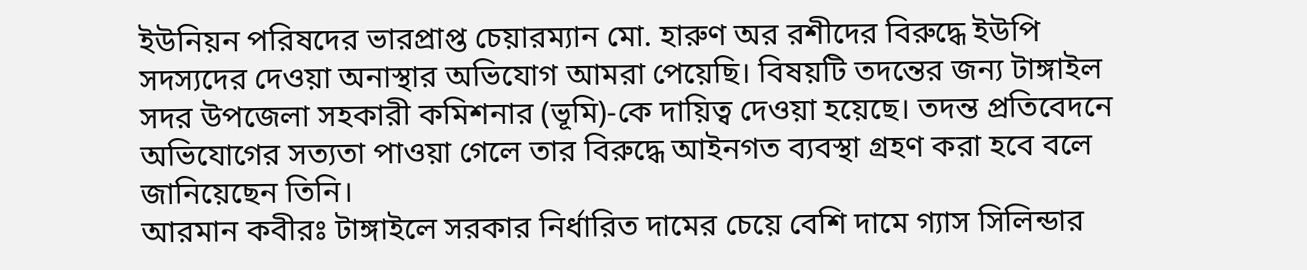ইউনিয়ন পরিষদের ভারপ্রাপ্ত চেয়ারম্যান মো. হারুণ অর রশীদের বিরুদ্ধে ইউপি সদস্যদের দেওয়া অনাস্থার অভিযোগ আমরা পেয়েছি। বিষয়টি তদন্তের জন্য টাঙ্গাইল সদর উপজেলা সহকারী কমিশনার (ভূমি)-কে দায়িত্ব দেওয়া হয়েছে। তদন্ত প্রতিবেদনে অভিযোগের সত্যতা পাওয়া গেলে তার বিরুদ্ধে আইনগত ব্যবস্থা গ্রহণ করা হবে বলে জানিয়েছেন তিনি।
আরমান কবীরঃ টাঙ্গাইলে সরকার নির্ধারিত দামের চেয়ে বেশি দামে গ্যাস সিলিন্ডার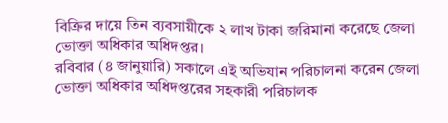বিক্রির দায়ে তিন ব্যবসায়ীকে ২ লাখ টাকা জরিমানা করেছে জেলা ভোক্তা অধিকার অধিদপ্তর।
রবিবার (৪ জানুয়ারি) সকালে এই অভিযান পরিচালনা করেন জেলা ভোক্তা অধিকার অধিদপ্তরের সহকারী পরিচালক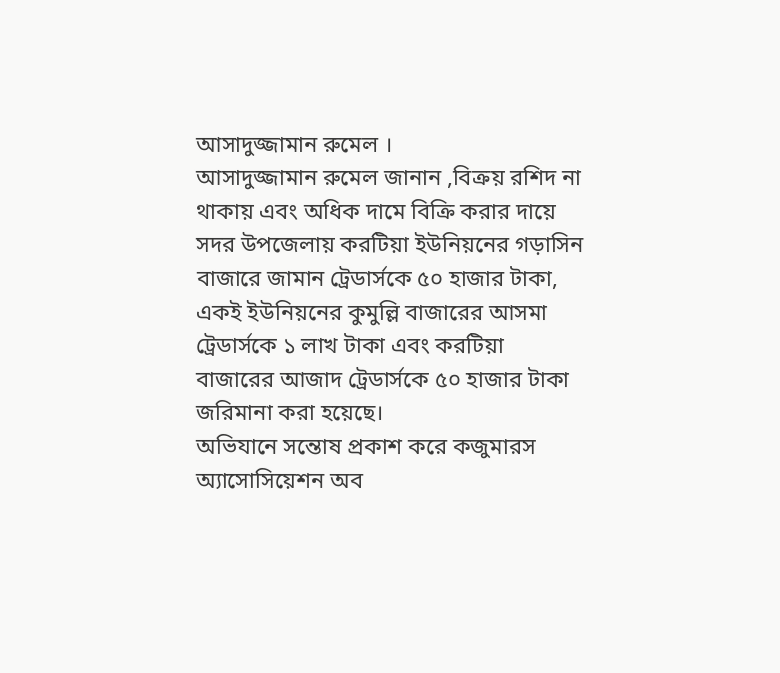আসাদুজ্জামান রুমেল ।
আসাদুজ্জামান রুমেল জানান ,বিক্রয় রশিদ না থাকায় এবং অধিক দামে বিক্রি করার দায়ে সদর উপজেলায় করটিয়া ইউনিয়নের গড়াসিন বাজারে জামান ট্রেডার্সকে ৫০ হাজার টাকা, একই ইউনিয়নের কুমুল্লি বাজারের আসমা ট্রেডার্সকে ১ লাখ টাকা এবং করটিয়া বাজারের আজাদ ট্রেডার্সকে ৫০ হাজার টাকা জরিমানা করা হয়েছে।
অভিযানে সন্তোষ প্রকাশ করে কজুমারস অ্যাসোসিয়েশন অব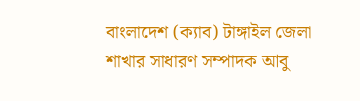বাংলাদেশ (ক্যাব) টাঙ্গাইল জেলা শাখার সাধারণ সম্পাদক আবু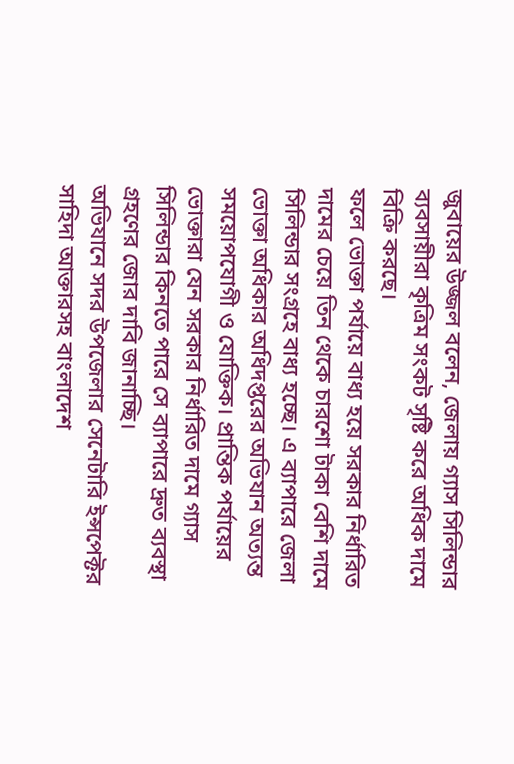জুবায়ের উজ্জল বলেন, জেলায় গ্যাস সিলিন্ডার ব্যবসায়ীরা কৃত্রিম সংকট সৃষ্টি করে অধিক দামে বিক্রি করছে।
ফলে ভোক্তা পর্যায়ে বাধ্য হয়ে সরকার নির্ধারিত দামের চেয়ে তিন থেকে চারশো টাকা বেশি দামে সিলিন্ডার সংগ্রহে বাধ্য হচ্ছে। এ ব্যাপারে জেলা ভোক্তা অধিকার অধিদপ্তরের অভিযান অত্যন্ত সময়োপযোগী ও যোক্তিক। প্রান্তিক পর্যায়ের ভোক্তারা যেন সরকার নির্ধারিত দামে গ্যাস সিলিন্ডার কিনতে পারে সে ব্যাপারে দ্রুত ব্যবস্থা গ্রহণের জোর দাবি জানাচ্ছি।
অভিযানে সদর উপজেলার সেনেটারি ইন্সপেক্টর সাহিদা আক্তারসহ বাংলাদেশ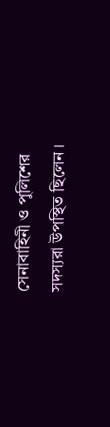সেনাবাহিনী ও পুলিশের সদস্যরা উপস্থিত ছিলেন ।